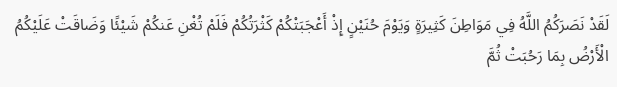لَقَدْ نَصَرَكُمُ اللَّهُ فِي مَوَاطِنَ كَثِيرَةٍ وَيَوْمَ حُنَيْنٍ إِذْ أَعْجَبَتْكُمْ كَثْرَتُكُمْ فَلَمْ تُغْنِ عَنكُمْ شَيْئًا وَضَاقَتْ عَلَيْكُمُ الْأَرْضُ بِمَا رَحُبَتْ ثُمَّ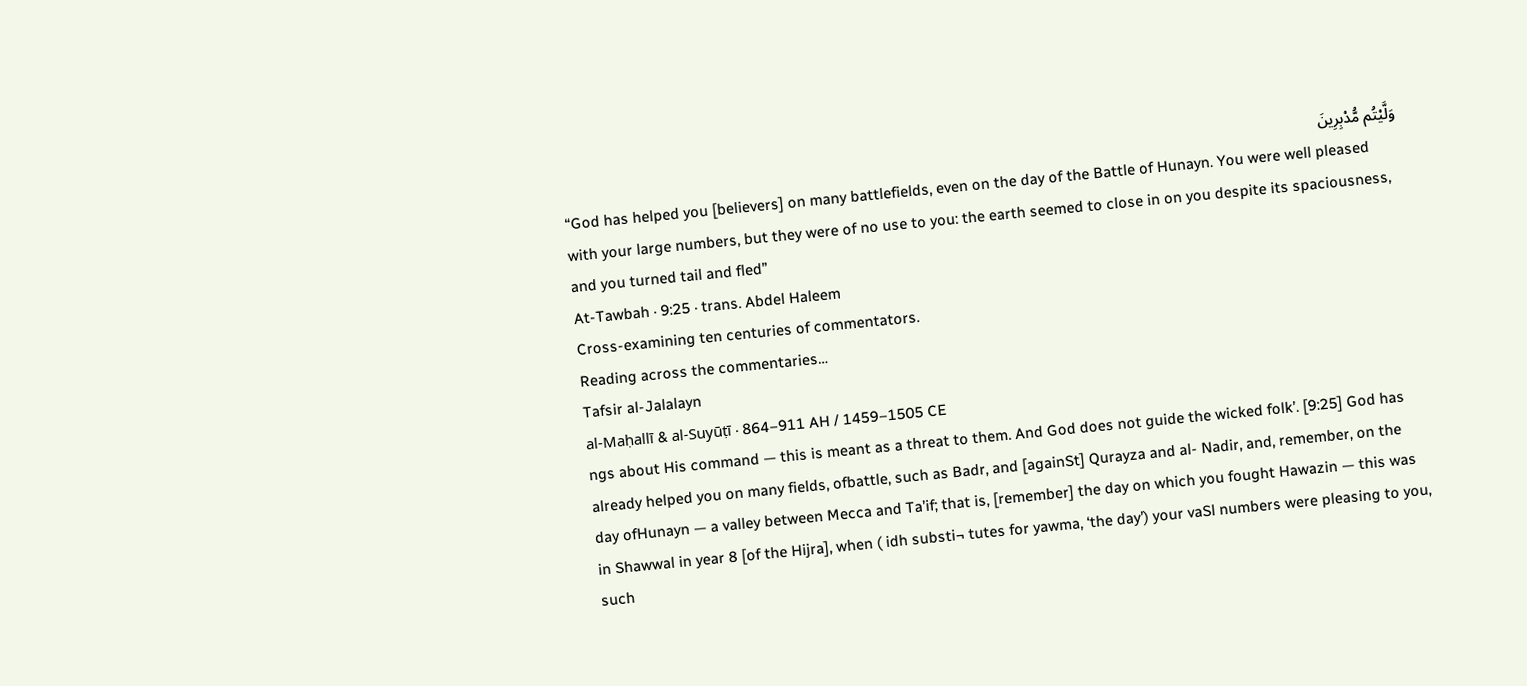وَلَّيْتُم مُّدْبِرِينَ
“God has helped you [believers] on many battlefields, even on the day of the Battle of Hunayn. You were well pleased with your large numbers, but they were of no use to you: the earth seemed to close in on you despite its spaciousness, and you turned tail and fled”
At-Tawbah · 9:25 · trans. Abdel Haleem
Cross-examining ten centuries of commentators.
Reading across the commentaries…
Tafsir al-Jalalayn
al-Maḥallī & al-Suyūṭī · 864–911 AH / 1459–1505 CE
ngs about His command — this is meant as a threat to them. And God does not guide the wicked folk’. [9:25] God has already helped you on many fields, ofbattle, such as Badr, and [againSt] Qurayza and al- Nadir, and, remember, on the day ofHunayn — a valley between Mecca and Ta’if; that is, [remember] the day on which you fought Hawazin — this was in Shawwal in year 8 [of the Hijra], when ( idh substi¬ tutes for yawma, ‘the day’) your vaSl numbers were pleasing to you, such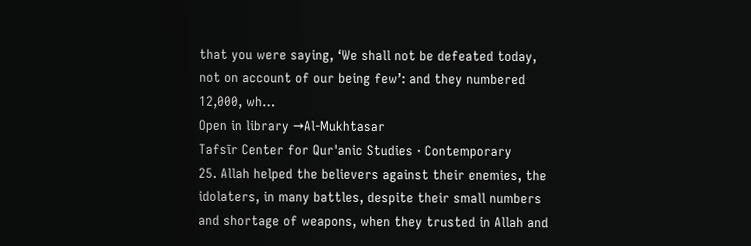that you were saying, ‘We shall not be defeated today, not on account of our being few’: and they numbered 12,000, wh…
Open in library →Al-Mukhtasar
Tafsīr Center for Qur'anic Studies · Contemporary
25. Allah helped the believers against their enemies, the idolaters, in many battles, despite their small numbers and shortage of weapons, when they trusted in Allah and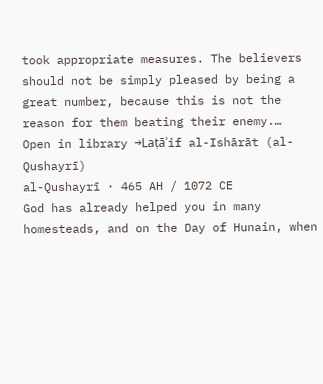took appropriate measures. The believers should not be simply pleased by being a great number, because this is not the reason for them beating their enemy.…
Open in library →Laṭāʾif al-Ishārāt (al-Qushayrī)
al-Qushayrī · 465 AH / 1072 CE
God has already helped you in many homesteads, and on the Day of Hunain, when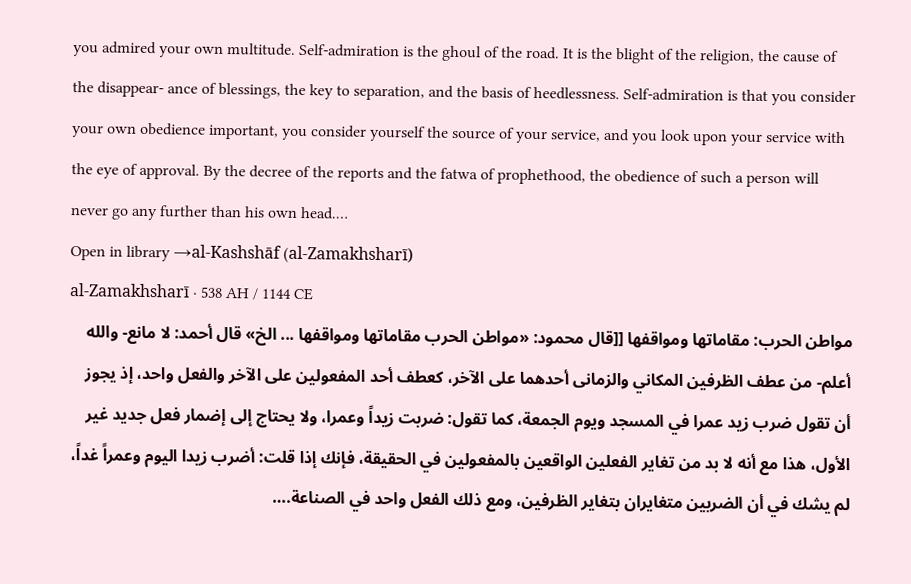you admired your own multitude. Self-admiration is the ghoul of the road. It is the blight of the religion, the cause of the disappear- ance of blessings, the key to separation, and the basis of heedlessness. Self-admiration is that you consider your own obedience important, you consider yourself the source of your service, and you look upon your service with the eye of approval. By the decree of the reports and the fatwa of prophethood, the obedience of such a person will never go any further than his own head.…
Open in library →al-Kashshāf (al-Zamakhsharī)
al-Zamakhsharī · 538 AH / 1144 CE
مواطن الحرب: مقاماتها ومواقفها [[قال محمود: «مواطن الحرب مقاماتها ومواقفها ... الخ» قال أحمد: لا مانع- والله أعلم- من عطف الظرفين المكاني والزمانى أحدهما على الآخر، كعطف أحد المفعولين على الآخر والفعل واحد، إذ يجوز أن تقول ضرب زيد عمرا في المسجد ويوم الجمعة، كما تقول: ضربت زيداً وعمرا، ولا يحتاج إلى إضمار فعل جديد غير الأول، هذا مع أنه لا بد من تغاير الفعلين الواقعين بالمفعولين في الحقيقة، فإنك إذا قلت: أضرب زيدا اليوم وعمراً غداً، لم يشك في أن الضربين متغايران بتغاير الظرفين، ومع ذلك الفعل واحد في الصناعة.…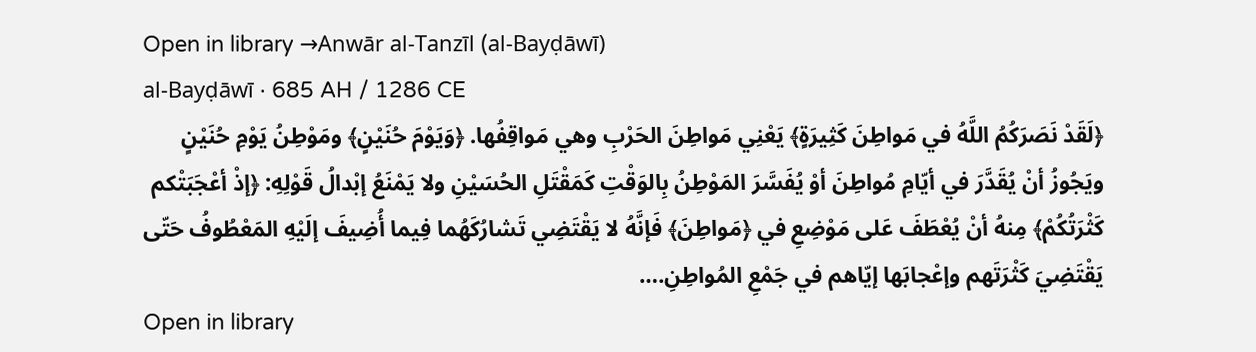Open in library →Anwār al-Tanzīl (al-Bayḍāwī)
al-Bayḍāwī · 685 AH / 1286 CE
﴿لَقَدْ نَصَرَكُمُ اللَّهُ في مَواطِنَ كَثِيرَةٍ﴾ يَعْنِي مَواطِنَ الحَرْبِ وهي مَواقِفُها. ﴿وَيَوْمَ حُنَيْنٍ﴾ ومَوْطِنُ يَوْمِ حُنَيْنٍ ويَجُوزُ أنْ يُقَدَّرَ في أيّامِ مُواطِنَ أوْ يُفَسَّرَ المَوْطِنُ بِالوَقْتِ كَمَقْتَلِ الحُسَيْنِ ولا يَمْنَعُ إبْدالُ قَوْلِهِ: ﴿إذْ أعْجَبَتْكم كَثْرَتُكُمْ﴾ مِنهُ أنْ يُعْطَفَ عَلى مَوْضِعِ في ﴿مَواطِنَ﴾ فَإنَّهُ لا يَقْتَضِي تَشارُكَهُما فِيما أُضِيفَ إلَيْهِ المَعْطُوفُ حَتّى يَقْتَضِيَ كَثْرَتَهم وإعْجابَها إيّاهم في جَمْعِ المُواطِنِ.…
Open in library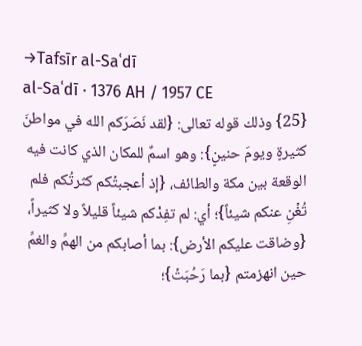→Tafsīr al-Saʿdī
al-Saʿdī · 1376 AH / 1957 CE
{25} وذلك قوله تعالى: {لقد نَصَرَكم الله في مواطنَ كثيرةٍ ويومَ حنينٍ}: وهو اسمٌ للمكان الذي كانت فيه الوقعة بين مكة والطائف، {إذ أعجبتۡكم كثرتُكم فلم تُغۡنِ عنكم شيئاً}؛ أي: لم تفِدْكم شيئاً قليلاً ولا كثيراً، {وضاقت عليكم الأرض}: بما أصابكم من الهمِّ والغمِّ حين انهزمتم {بما رَحُبَتۡ}؛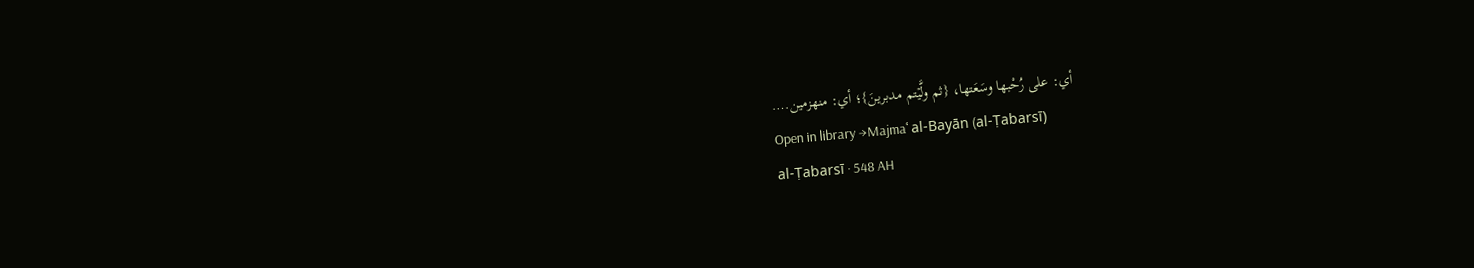أي: على رُحْبها وسَعَتها، {ثم ولَّيۡتم مدبرينَ}؛ أي: منهزمين.…
Open in library →Majmaʿ al-Bayān (al-Ṭabarsī)
al-Ṭabarsī · 548 AH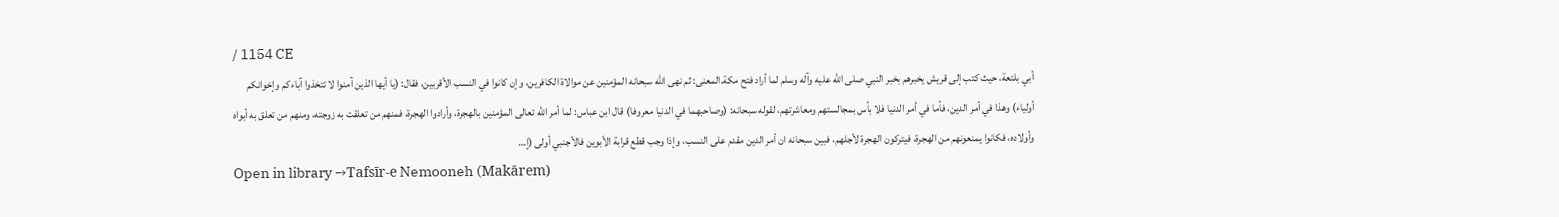/ 1154 CE
أبي بلتعة، حيث كتب إلى قريش يخبرهم بخبر النبي صلى الله عليه وآله وسلم لما أراد فتح مكة.المعنى: ثم نهى الله سبحانه المؤمنين عن موالاة الكافرين، وإن كانوا في النسب الأقربين، فقال: (يا أيها الذين آمنوا لا تتخذوا آباءكم وإخوانكم أولياء) وهذا في أمر الدين، فأما في أمر الدنيا فلا بأس بمجالستهم ومعاشرتهم، لقوله سبحانه: (وصاحبهما في الدنيا معروفا) قال ابن عباس: لما أمر الله تعالى المؤمنين بالهجرة، وأرادوا الهجرة، فمنهم من تعلقت به زوجته، ومنهم من تعلق به أبواه وأولاده، فكانوا يمنعونهم من الهجرة، فيتركون الهجرة لأجلهم، فبين سبحانه ان أمر الدين مقدم على النسب، وإذا وجب قطع قرابة الأبوين فالأجنبي أولى (إ…
Open in library →Tafsīr-e Nemooneh (Makārem)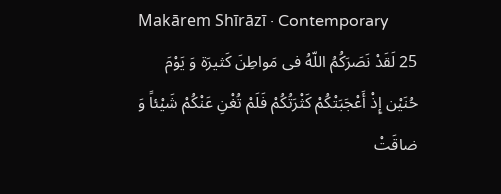Makārem Shīrāzī · Contemporary
25 لَقَدْ نَصَرَکُمُ اللّهُ فی مَواطِنَ کَثیرَة وَ یَوْمَ حُنَیْن إِذْ أَعْجَبَتْکُمْ کَثْرَتُکُمْ فَلَمْ تُغْنِ عَنْکُمْ شَیْئاً وَ ضاقَتْ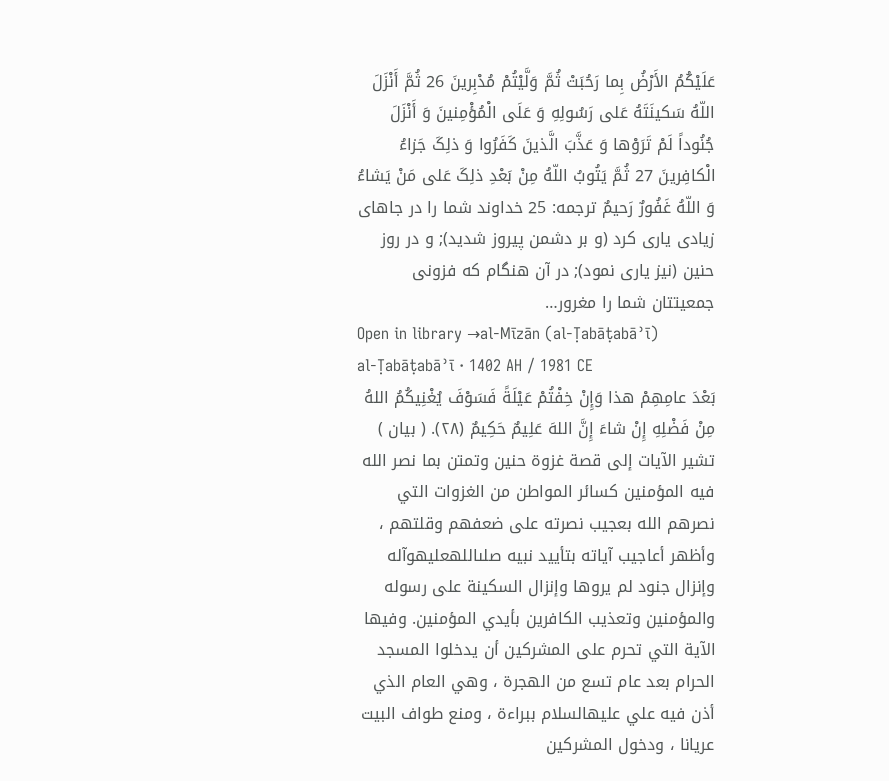عَلَیْکُمُ الأَرْضُ بِما رَحُبَتْ ثُمَّ وَلَّیْتُمْ مُدْبِرینَ 26 ثُمَّ أَنْزَلَ اللّهُ سَکینَتَهُ عَلى رَسُولِهِ وَ عَلَى الْمُؤْمِنینَ وَ أَنْزَلَ جُنُوداً لَمْ تَرَوْها وَ عَذَّبَ الَّذینَ کَفَرُوا وَ ذلِکَ جَزاءُ الْکافِرینَ 27 ثُمَّ یَتُوبُ اللّهُ مِنْ بَعْدِ ذلِکَ عَلى مَنْ یَشاءُ وَ اللّهُ غَفُورٌ رَحیمٌ ترجمه: 25 خداوند شما را در جاهاى زیادى یارى کرد (و بر دشمن پیروز شدید); و در روز حنین (نیز یارى نمود); در آن هنگام که فزونى جمعیتتان شما را مغرور…
Open in library →al-Mīzān (al-Ṭabāṭabāʾī)
al-Ṭabāṭabāʾī · 1402 AH / 1981 CE
بَعْدَ عامِهِمْ هذا وَإِنْ خِفْتُمْ عَيْلَةً فَسَوْفَ يُغْنِيكُمُ اللهُ مِنْ فَضْلِهِ إِنْ شاءَ إِنَّ اللهَ عَلِيمٌ حَكِيمٌ (٢٨). ( بيان ) تشير الآيات إلى قصة غزوة حنين وتمتن بما نصر الله فيه المؤمنين كسائر المواطن من الغزوات التي نصرهم الله بعجيب نصرته على ضعفهم وقلتهم ، وأظهر أعاجيب آياته بتأييد نبيه صلىاللهعليهوآله وإنزال جنود لم يروها وإنزال السكينة على رسوله والمؤمنين وتعذيب الكافرين بأيدي المؤمنين. وفيها الآية التي تحرم على المشركين أن يدخلوا المسجد الحرام بعد عام تسع من الهجرة ، وهي العام الذي أذن فيه علي عليهالسلام ببراءة ، ومنع طواف البيت عريانا ، ودخول المشركين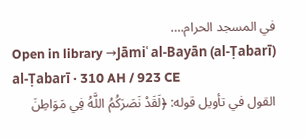في المسجد الحرام.…
Open in library →Jāmiʿ al-Bayān (al-Ṭabarī)
al-Ṭabarī · 310 AH / 923 CE
القول في تأويل قوله: ﴿لَقَدْ نَصَرَكُمُ اللَّهُ فِي مَوَاطِنَ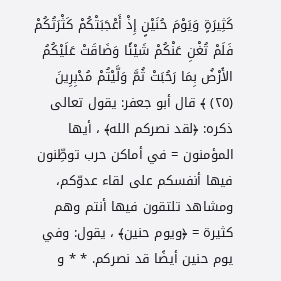كَثِيرَةٍ وَيَوْمَ حُنَيْنٍ إِذْ أَعْجَبَتْكُمْ كَثْرَتُكُمْ فَلَمْ تُغْنِ عَنْكُمْ شَيْئًا وَضَاقَتْ عَلَيْكُمُ الأَرْضُ بِمَا رَحُبَتْ ثُمَّ وَلَّيْتُمْ مُدْبِرِينَ (٢٥) ﴾ قال أبو جعفر: يقول تعالى ذكره: ﴿لقد نصركم الله﴾ ، أيها المؤمنون = في أماكن حرب توطِّنون فيها أنفسكم على لقاء عدوّكم، ومشاهد تلتقون فيها أنتم وهم كثيرة = ﴿ويوم حنين﴾ ، يقول: وفي يوم حنين أيضًا قد نصركم. * * و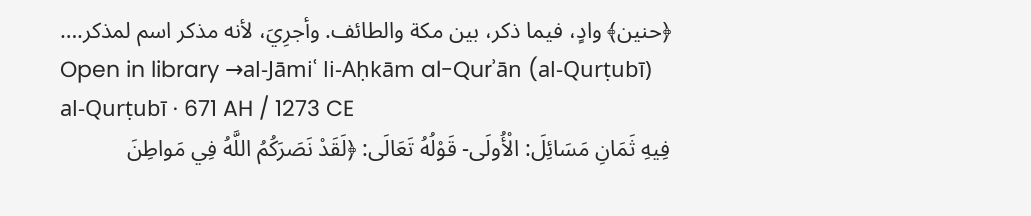﴿حنين﴾ وادٍ، فيما ذكر، بين مكة والطائف. وأجرِيَ، لأنه مذكر اسم لمذكر.…
Open in library →al-Jāmiʿ li-Aḥkām al-Qurʾān (al-Qurṭubī)
al-Qurṭubī · 671 AH / 1273 CE
فِيهِ ثَمَانِ مَسَائِلَ: الْأُولَى- قَوْلُهُ تَعَالَى: ﴿لَقَدْ نَصَرَكُمُ اللَّهُ فِي مَواطِنَ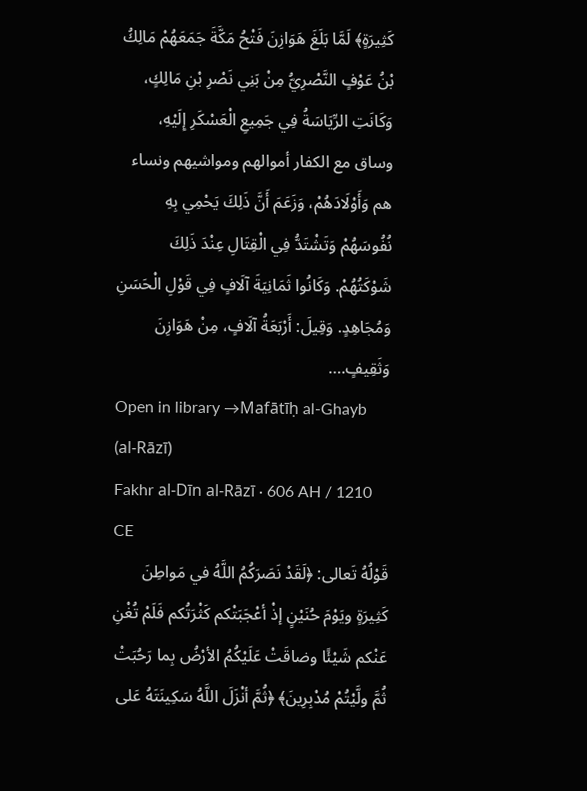كَثِيرَةٍ﴾ لَمَّا بَلَغَ هَوَازِنَ فَتْحُ مَكَّةَ جَمَعَهُمْ مَالِكُ بْنُ عَوْفٍ النَّصْرِيُّ مِنْ بَنِي نَصْرِ بْنِ مَالِكٍ، وَكَانَتِ الرِّيَاسَةُ فِي جَمِيعِ الْعَسْكَرِ إِلَيْهِ، وساق مع الكفار أموالهم ومواشيهم ونساء هم وَأَوْلَادَهُمْ، وَزَعَمَ أَنَّ ذَلِكَ يَحْمِي بِهِ نُفُوسَهُمْ وَتَشْتَدُّ فِي الْقِتَالِ عِنْدَ ذَلِكَ شَوْكَتُهُمْ. وَكَانُوا ثَمَانِيَةَ آلَافٍ فِي قَوْلِ الْحَسَنِ وَمُجَاهِدٍ. وَقِيلَ: أَرْبَعَةُ آلَافٍ، مِنْ هَوَازِنَ وَثَقِيفٍ.…
Open in library →Mafātīḥ al-Ghayb (al-Rāzī)
Fakhr al-Dīn al-Rāzī · 606 AH / 1210 CE
قَوْلُهُ تَعالى: ﴿لَقَدْ نَصَرَكُمُ اللَّهُ في مَواطِنَ كَثِيرَةٍ ويَوْمَ حُنَيْنٍ إذْ أعْجَبَتْكم كَثْرَتُكم فَلَمْ تُغْنِ عَنْكم شَيْئًا وضاقَتْ عَلَيْكُمُ الأرْضُ بِما رَحُبَتْ ثُمَّ ولَّيْتُمْ مُدْبِرِينَ﴾ ﴿ثُمَّ أنْزَلَ اللَّهُ سَكِينَتَهُ عَلى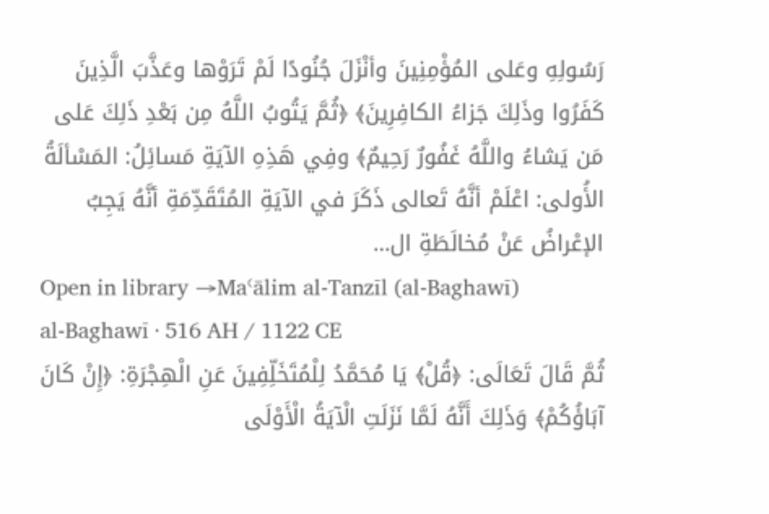رَسُولِهِ وعَلى المُؤْمِنِينَ وأنْزَلَ جُنُودًا لَمْ تَرَوْها وعَذَّبَ الَّذِينَ كَفَرُوا وذَلِكَ جَزاءُ الكافِرِينَ﴾ ﴿ثُمَّ يَتُوبُ اللَّهُ مِن بَعْدِ ذَلِكَ عَلى مَن يَشاءُ واللَّهُ غَفُورٌ رَحِيمٌ﴾ وفِي هَذِهِ الآيَةِ مَسائِلُ: المَسْألَةُ الأُولى: اعْلَمْ أنَّهُ تَعالى ذَكَرَ في الآيَةِ المُتَقَدِّمَةِ أنَّهُ يَجِبُ الإعْراضُ عَنْ مُخالَطَةِ ال…
Open in library →Maʿālim al-Tanzīl (al-Baghawī)
al-Baghawī · 516 AH / 1122 CE
ثُمَّ قَالَ تَعَالَى: ﴿قُلْ﴾ يَا مُحَمَّدُ لِلْمُتَخَلِّفِينَ عَنِ الْهِجْرَةِ: ﴿إِنْ كَانَ آبَاؤُكُمْ﴾ وَذَلِكَ أَنَّهُ لَمَّا نَزَلَتِ الْآيَةُ الْأَوْلَى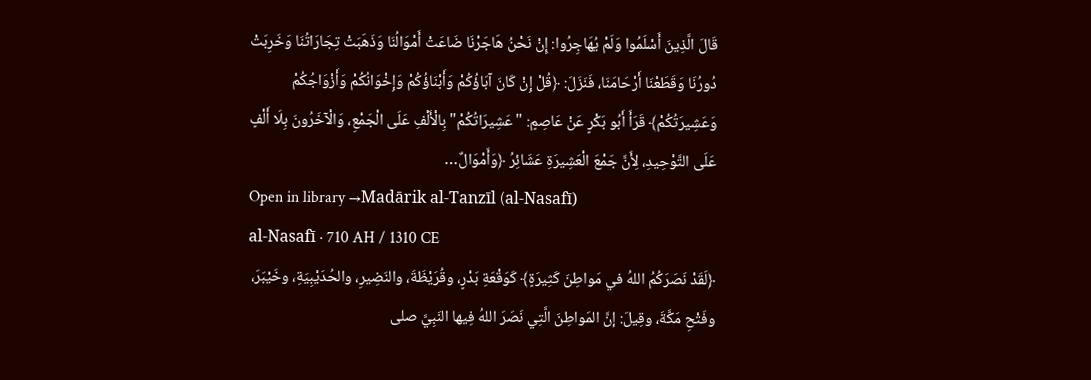قَالَ الَّذِينَ أَسْلَمُوا وَلَمْ يُهَاجِرُوا: إِنْ نَحْنُ هَاجَرْنَا ضَاعَتْ أَمْوَالُنَا وَذَهَبَتْ تِجَارَاتُنَا وَخَرِبَتْ دُورُنَا وَقَطَعْنَا أَرْحَامَنَا، فَنَزَلَ: ﴿قُلْ إِنْ كَانَ آبَاؤُكُمْ وَأَبْنَاؤُكُمْ وَإِخْوَانُكُمْ وَأَزْوَاجُكُمْ وَعَشِيرَتُكُمْ﴾ قَرَأَ أَبُو بَكْرٍ عَنْ عَاصِمٍ: "عَشِيرَاتُكُمْ" بِالْأَلْفِ عَلَى الْجَمْعِ، وَالْآخَرُونَ بِلَا أَلْفٍ عَلَى التَّوْحِيدِ، لِأَنَّ جَمْعَ الْعَشِيرَةِ عَشَائِرُ ﴿وَأَمْوَالٌ…
Open in library →Madārik al-Tanzīl (al-Nasafī)
al-Nasafī · 710 AH / 1310 CE
﴿لَقَدْ نَصَرَكُمُ اللهُ في مَواطِنَ كَثِيرَةٍ﴾ كَوَقْعَةِ بَدْرٍ، وقُرَيْظَةَ، والنَضِيرِ، والحُدَيْبِيَةِ، وخَيْبَرَ، وفَتْحِ مَكَّةَ، وقِيلَ: إنَّ المَواطِنَ الَّتِي نَصَرَ اللهُ فِيها النَبِيَّ صلى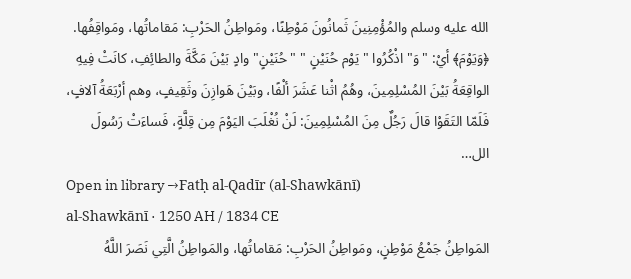الله عليه وسلم والمُؤْمِنِينَ ثَمانُونَ مَوْطِنًا، ومَواطِنُ الحَرْبِ: مَقاماتُها، ومَواقِفُها. ﴿وَيَوْمَ﴾ أيْ: "وَ" اذْكُرُوا " يَوْم حُنَيْنٍ " "حُنَيْنٍ" وادٍ بَيْنَ مَكَّةَ والطائِفِ، كانَتْ فِيهِ الواقِعَةُ بَيْنَ المُسْلِمِينَ، وهُمُ اثْنا عَشَرَ ألْفًا، وبَيْنَ هَوازِنَ وثَقِيفٍ، وهم أرْبَعَةُ آلافٍ، فَلَمّا التَقَوْا قالَ رَجُلٌ مِنَ المُسْلِمِينَ: لَنْ نُغْلَبَ اليَوْمَ مِن قِلَّةٍ، فَساءَتْ رَسُولَ الل…
Open in library →Fatḥ al-Qadīr (al-Shawkānī)
al-Shawkānī · 1250 AH / 1834 CE
المَواطِنُ جَمْعُ مَوْطِنٍ، ومَواطِنُ الحَرْبِ: مَقاماتُها، والمَواطِنُ الَّتِي نَصَرَ اللَّهُ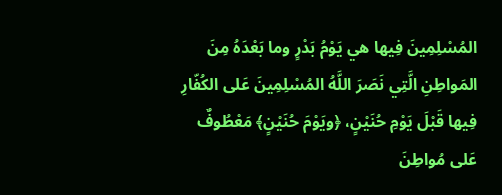المُسْلِمِينَ فِيها هي يَوْمُ بَدْرٍ وما بَعْدَهُ مِنَ المَواطِنِ الَّتِي نَصَرَ اللَّهُ المُسْلِمِينَ عَلى الكُفّارِ فِيها قَبْلَ يَوْمِ حُنَيْنٍ، ﴿ويَوْمَ حُنَيْنٍ﴾ مَعْطُوفٌ عَلى مُواطِنَ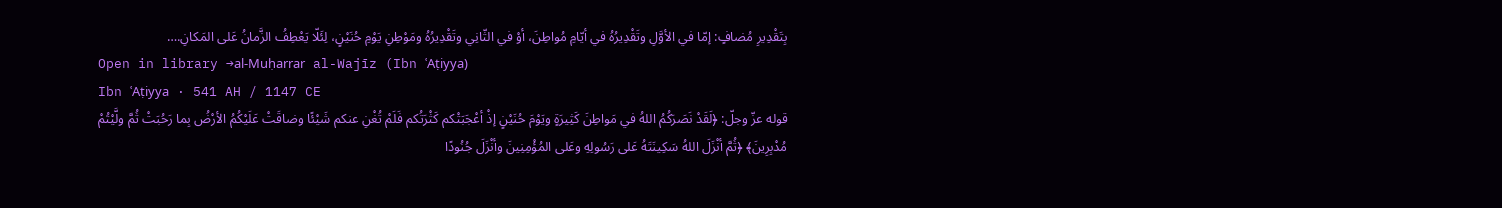بِتَقْدِيرِ مُضافٍ: إمّا في الأوَّلِ وتَقْدِيرُهُ في أيّامِ مُواطِنَ، أوْ في الثّانِي وتَقْدِيرُهُ ومَوْطِنِ يَوْمِ حُنَيْنٍ، لِئَلّا يَعْطِفُ الزَّمانُ عَلى المَكانِ.…
Open in library →al-Muḥarrar al-Wajīz (Ibn ʿAṭiyya)
Ibn ʿAṭiyya · 541 AH / 1147 CE
قوله عزّ وجلّ: ﴿لَقَدْ نَصَرَكُمُ اللهُ في مَواطِنَ كَثِيرَةٍ ويَوْمَ حُنَيْنٍ إذْ أعْجَبَتْكم كَثْرَتُكم فَلَمْ تُغْنِ عنكم شَيْئًا وضاقَتْ عَلَيْكُمُ الأرْضُ بِما رَحُبَتْ ثُمَّ ولَّيْتُمْ مُدْبِرِينَ﴾ ﴿ثُمَّ أنْزَلَ اللهُ سَكِينَتَهُ عَلى رَسُولِهِ وعَلى المُؤْمِنِينَ وأنْزَلَ جُنُودًا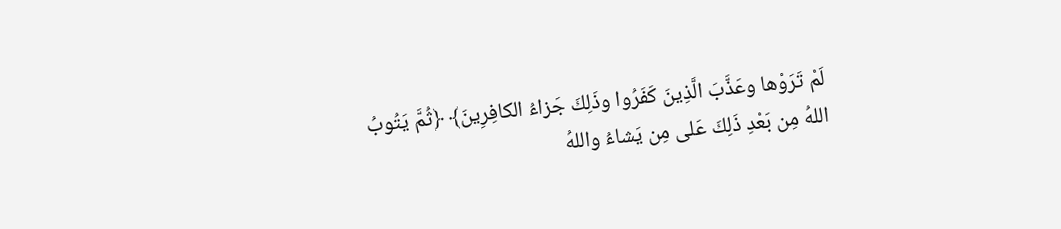لَمْ تَرَوْها وعَذَّبَ الَّذِينَ كَفَرُوا وذَلِكَ جَزاءُ الكافِرِينَ﴾ ﴿ثُمَّ يَتُوبُ اللهُ مِن بَعْدِ ذَلِكَ عَلى مِن يَشاءُ واللهُ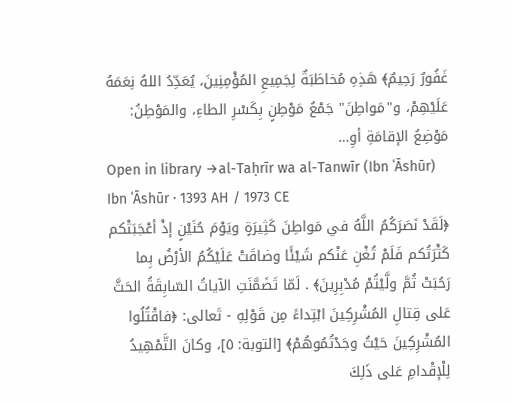غَفُورٌ رَحِيمٌ﴾ هَذِهِ مُخاطَبَةٌ لِجَمِيعِ المُؤْمِنِينَ، يُعَدِّدُ اللهُ نِعَمَهُ عَلَيْهِمْ، و"مَواطِنَ" جَمْعُ مَوْطِنٍ بِكَسْرِ الطاءِ، والمَوْطِنُ: مَوْضِعُ الإقامَةِ أوِ…
Open in library →al-Taḥrīr wa al-Tanwīr (Ibn ʿĀshūr)
Ibn ʿĀshūr · 1393 AH / 1973 CE
﴿لَقَدْ نَصَرَكُمُ اللَّهُ في مَواطِنَ كَثِيرَةٍ ويَوْمَ حُنَيْنٍ إذْ أعْجَبَتْكم كَثْرَتُكم فَلَمْ تُغْنِ عَنْكم شَيْئًا وضاقَتْ عَلَيْكُمُ الأرْضُ بِما رَحُبَتْ ثُمَّ ولَّيْتُمْ مُدْبِرِينَ﴾ . لَمّا تَضَمَّنَتِ الآياتُ السّابِقَةُ الحَثَّ عَلى قِتالِ المُشْرِكِينَ ابْتِداءً مِن قَوْلِهِ - تَعالى: ﴿فاقْتُلُوا المُشْرِكِينَ حَيْثُ وجَدْتُمُوهُمْ﴾ [التوبة: ٥]، وكانَ التَّمْهِيدُ لِلْإقْدامِ عَلى ذَلِكَ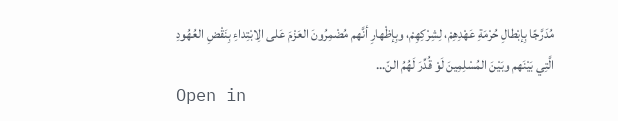مُدَرَّجًا بِإبْطالِ حُرْمَةِ عَهْدِهِمْ، لِشِرْكِهِمْ، وبِإظْهارِ أنَّهم مُضْمِرُونَ العَزْمَ عَلى الِابْتِداءِ بِنَقْضِ العُهُودِ الَّتِي بَيْنَهم وبَيْنَ المُسْلِمِينَ لَوْ قُدِّرَ لَهُمُ النّ…
Open in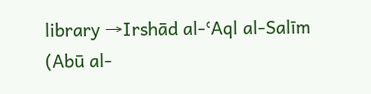library →Irshād al-ʿAql al-Salīm (Abū al-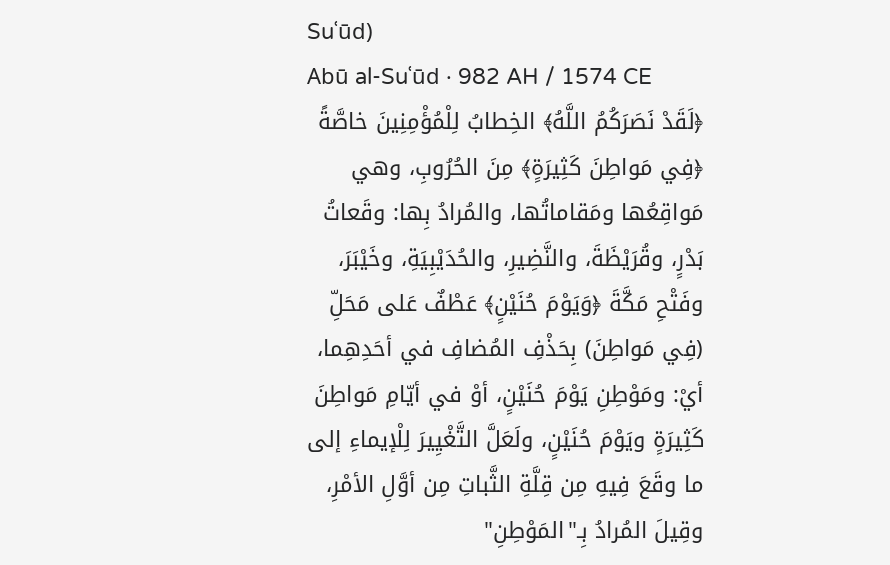Suʿūd)
Abū al-Suʿūd · 982 AH / 1574 CE
﴿لَقَدْ نَصَرَكُمُ اللَّهُ﴾ الخِطابُ لِلْمُؤْمِنِينَ خاصَّةً ﴿فِي مَواطِنَ كَثِيرَةٍ﴾ مِنَ الحُرُوبِ، وهي مَواقِعُها ومَقاماتُها، والمُرادُ بِها: وقَعاتُ بَدْرٍ، وقُرَيْظَةَ، والنَّضِيرِ، والحُدَيْبِيَةِ، وخَيْبَرَ، وفَتْحِ مَكَّةَ ﴿وَيَوْمَ حُنَيْنٍ﴾ عَطْفٌ عَلى مَحَلِّ (فِي مَواطِنَ) بِحَذْفِ المُضافِ في أحَدِهِما، أيْ: ومَوْطِنِ يَوْمَ حُنَيْنٍ، أوْ في أيّامِ مَواطِنَ كَثِيرَةٍ ويَوْمَ حُنَيْنٍ، ولَعَلَّ التَّغْيِيرَ لِلْإيماءِ إلى ما وقَعَ فِيهِ مِن قِلَّةِ الثَّباتِ مِن أوَّلِ الأمْرِ، وقِيلَ المُرادُ بِـ"المَوْطِنِ"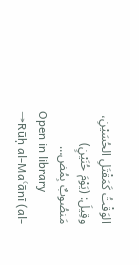الوَقْتُ كَمَقْتَلِ الحُسَيْنِ، وقِيلَ: (يَوْمَ حُنَيْنٍ) مَنصُوبٌ بِمُض…
Open in library →Rūḥ al-Maʿānī (al-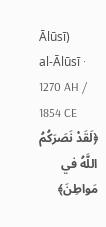Ālūsī)
al-Ālūsī · 1270 AH / 1854 CE
﴿لَقَدْ نَصَرَكُمُ اللَّهُ في مَواطِنَ﴾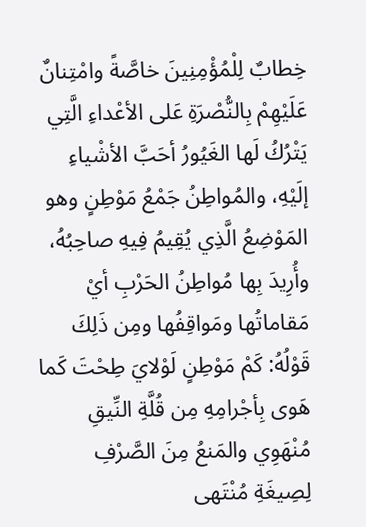خِطابٌ لِلْمُؤْمِنِينَ خاصَّةً وامْتِنانٌ عَلَيْهِمْ بِالنُّصْرَةِ عَلى الأعْداءِ الَّتِي يَتْرُكُ لَها الغَيُورُ أحَبَّ الأشْياءِ إلَيْهِ، والمُواطِنُ جَمْعُ مَوْطِنٍ وهو المَوْضِعُ الَّذِي يُقِيمُ فِيهِ صاحِبُهُ، وأُرِيدَ بِها مُواطِنُ الحَرْبِ أيْ مَقاماتُها ومَواقِفُها ومِن ذَلِكَ قَوْلُهُ: كَمْ مَوْطِنٍ لَوْلايَ طِحْتَ كَما هَوى بِأجْرامِهِ مِن قُلَّةِ النِّيقِ مُنْهَوِي والمَنعُ مِنَ الصَّرْفِ لِصِيغَةِ مُنْتَهى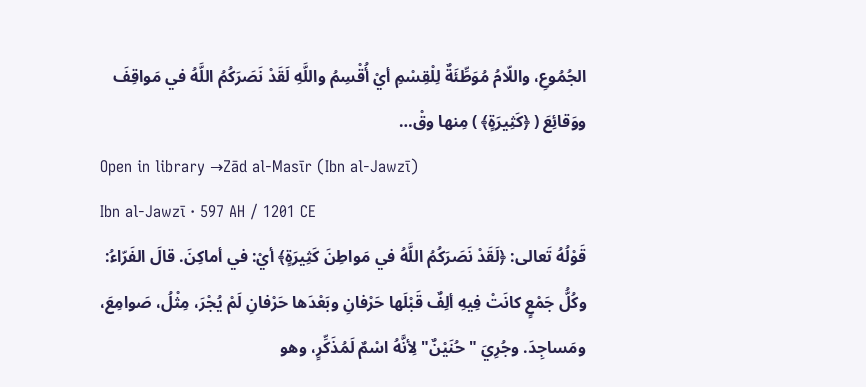الجُمُوعِ، واللّامُ مُوَطِّئَةٌ لِلْقِسْمِ أيْ أُقْسِمُ واللَّهِ لَقَدْ نَصَرَكُمُ اللَّهُ في مَواقِفَ ووَقائِعَ ( ﴿كَثِيرَةٍ﴾ ) مِنها وقْ…
Open in library →Zād al-Masīr (Ibn al-Jawzī)
Ibn al-Jawzī · 597 AH / 1201 CE
قَوْلُهُ تَعالى: ﴿لَقَدْ نَصَرَكُمُ اللَّهُ في مَواطِنَ كَثِيرَةٍ﴾ أيْ: في أماكِنَ. قالَ الفَرّاءُ: وكُلُّ جَمْعٍ كانَتْ فِيهِ ألِفٌ قَبْلَها حَرْفانِ وبَعْدَها حَرْفانِ لَمْ يُجْرَ، مِثْلُ، صَوامِعَ، ومَساجِدَ. وجُرِيَ "حُنَيْنٌ" لِأنَّهُ اسْمٌ لَمُذَكِّرٍ، وهو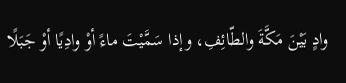وادٍ بَيْنَ مَكَّةَ والطّائِفِ، وإذا سَمَّيْتَ ماءً أوْ وادِيًا أوْ جَبَلًا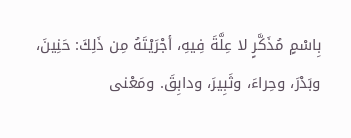بِاسْمٍ مُذَكَّرٍ لا عِلَّةَ فِيهِ، أجْرَيْتَهُ مِن ذَلِكَ: حَنِينَ، وبَدْرَ، وحِراءَ، وثَبِيرَ، ودابِقَ. ومَعْنى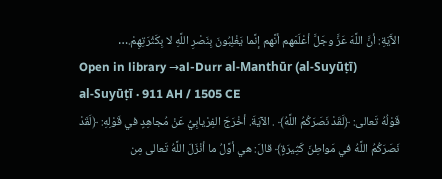الآَيَةِ: أنَّ اللَّهَ عَزَّ وجَلَّ أعْلَمَهم أنَّهم إنَّما يَغْلِبُونَ بِنَصْرِ اللَّهِ لا بِكَثْرَتِهِمْ.…
Open in library →al-Durr al-Manthūr (al-Suyūṭī)
al-Suyūṭī · 911 AH / 1505 CE
قَوْلُهُ تَعالى: ﴿لَقَدْ نَصَرَكُمُ اللَّهُ﴾ . الآيَةَ. أخْرَجَ الفِرْيابِيُّ عَنْ مُجاهِدٍ في قَوْلِهِ: ﴿لَقَدْ نَصَرَكُمُ اللَّهُ في مَواطِنَ كَثِيرَةٍ﴾ قالَ: هي أوَّلُ ما أنْزَلَ اللَّهُ تَعالى مِن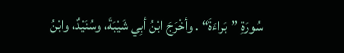سُورَةِ ”بَراءَةَ“ . وأخْرَجَ ابْنُ أبِي شَيْبَةَ، وسُنَيْدٌ، وابْنُ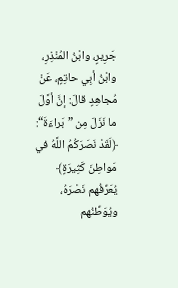جَرِيرٍ، وابْنُ المُنْذِرِ، وابْنُ أبِي حاتِمٍ، عَنْ مُجاهِدٍ قالَ: إنَّ أوَّلَ ما نَزَلَ مِن ”بَراءَةَ“: ﴿لَقَدْ نَصَرَكُمُ اللَّهُ في مَواطِنَ كَثِيرَةٍ﴾ يُعَرِّفُهم نَصْرَهُ، ويُوَطِّنُهم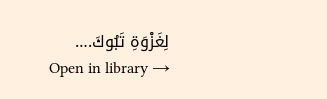لِغَزْوَةِ تَبُوكَ.…
Open in library →